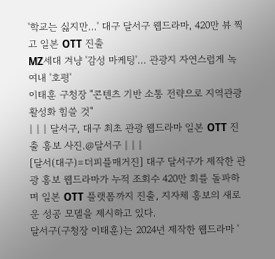'학교는 싫지만...' 대구 달서구 웹드라마, 420만 뷰 찍고 일본 OTT 진출
MZ세대 겨냥 '감성 마케팅'... 관광지 자연스럽게 녹여내 '호평'
이태훈 구청장 "콘텐츠 기반 소통 전략으로 지역관광 활성화 힘쓸 것"
| | | 달서구, 대구 최초 관광 웹드라마 일본 OTT 진출 홍보 사진.@달서구 | | |
[달서(대구)=더피플매거진] 대구 달서구가 제작한 관광 홍보 웹드라마가 누적 조회수 420만 회를 돌파하며 일본 OTT 플랫폼까지 진출, 지자체 홍보의 새로운 성공 모델을 제시하고 있다.
달서구(구청장 이태훈)는 2024년 제작한 웹드라마 '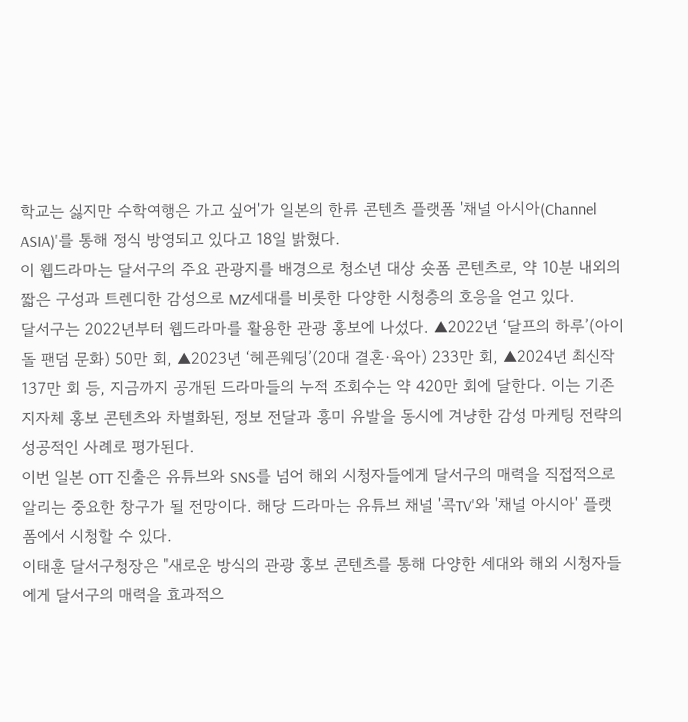학교는 싫지만 수학여행은 가고 싶어'가 일본의 한류 콘텐츠 플랫폼 '채널 아시아(Channel ASIA)'를 통해 정식 방영되고 있다고 18일 밝혔다.
이 웹드라마는 달서구의 주요 관광지를 배경으로 청소년 대상 숏폼 콘텐츠로, 약 10분 내외의 짧은 구성과 트렌디한 감성으로 MZ세대를 비롯한 다양한 시청층의 호응을 얻고 있다.
달서구는 2022년부터 웹드라마를 활용한 관광 홍보에 나섰다. ▲2022년 ‘달프의 하루’(아이돌 팬덤 문화) 50만 회, ▲2023년 ‘헤픈웨딩’(20대 결혼·육아) 233만 회, ▲2024년 최신작 137만 회 등, 지금까지 공개된 드라마들의 누적 조회수는 약 420만 회에 달한다. 이는 기존 지자체 홍보 콘텐츠와 차별화된, 정보 전달과 흥미 유발을 동시에 겨냥한 감성 마케팅 전략의 성공적인 사례로 평가된다.
이번 일본 OTT 진출은 유튜브와 SNS를 넘어 해외 시청자들에게 달서구의 매력을 직접적으로 알리는 중요한 창구가 될 전망이다. 해당 드라마는 유튜브 채널 '콕TV'와 '채널 아시아' 플랫폼에서 시청할 수 있다.
이태훈 달서구청장은 "새로운 방식의 관광 홍보 콘텐츠를 통해 다양한 세대와 해외 시청자들에게 달서구의 매력을 효과적으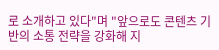로 소개하고 있다"며 "앞으로도 콘텐츠 기반의 소통 전략을 강화해 지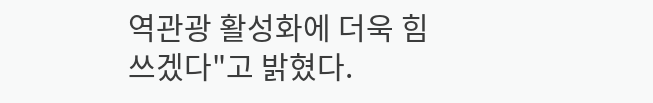역관광 활성화에 더욱 힘쓰겠다"고 밝혔다.